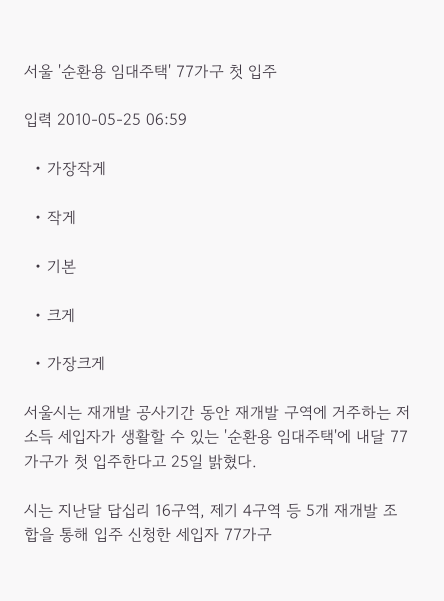서울 '순환용 임대주택' 77가구 첫 입주

입력 2010-05-25 06:59

  • 가장작게

  • 작게

  • 기본

  • 크게

  • 가장크게

서울시는 재개발 공사기간 동안 재개발 구역에 거주하는 저소득 세입자가 생활할 수 있는 '순환용 임대주택'에 내달 77가구가 첫 입주한다고 25일 밝혔다.

시는 지난달 답십리 16구역, 제기 4구역 등 5개 재개발 조합을 통해 입주 신청한 세입자 77가구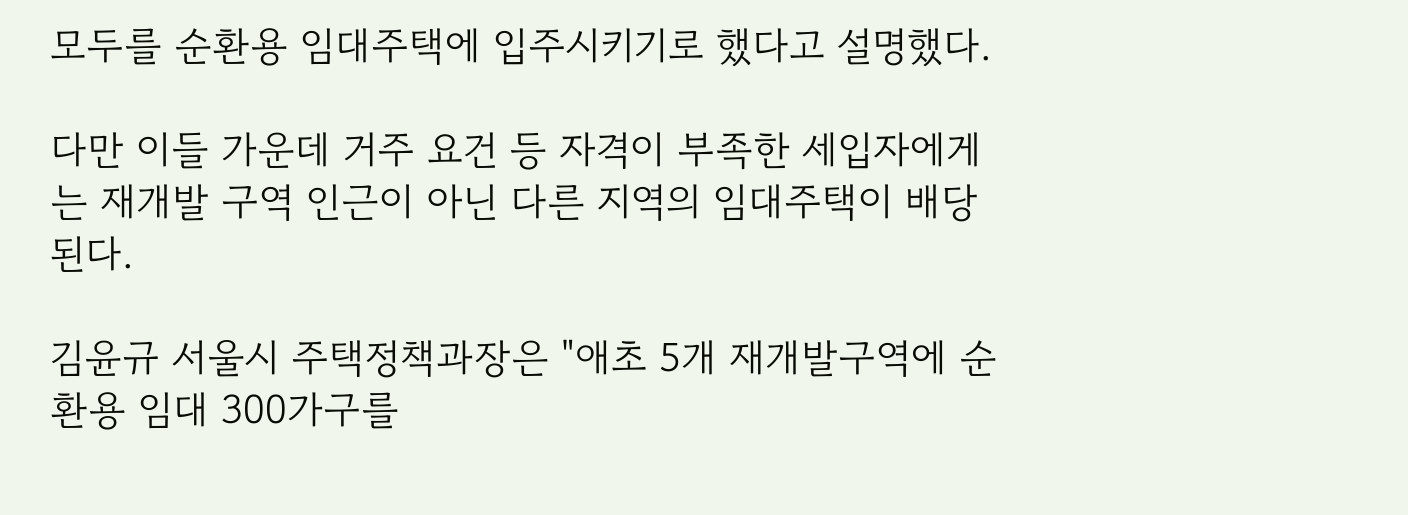모두를 순환용 임대주택에 입주시키기로 했다고 설명했다.

다만 이들 가운데 거주 요건 등 자격이 부족한 세입자에게는 재개발 구역 인근이 아닌 다른 지역의 임대주택이 배당된다.

김윤규 서울시 주택정책과장은 "애초 5개 재개발구역에 순환용 임대 300가구를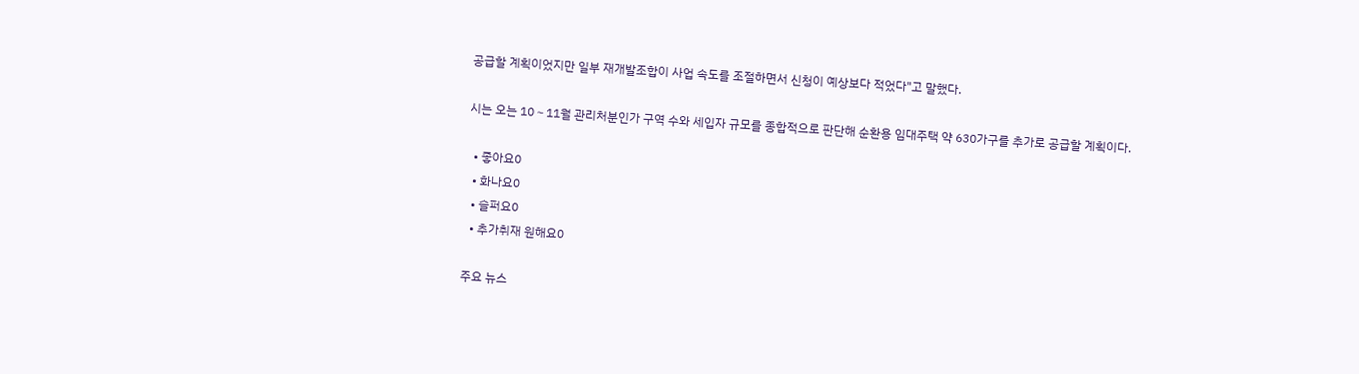공급할 계획이었지만 일부 재개발조합이 사업 속도를 조절하면서 신청이 예상보다 적었다"고 말했다.

시는 오는 10∼11월 관리처분인가 구역 수와 세입자 규모를 종합적으로 판단해 순환용 임대주택 약 630가구를 추가로 공급할 계획이다.

  • 좋아요0
  • 화나요0
  • 슬퍼요0
  • 추가취재 원해요0

주요 뉴스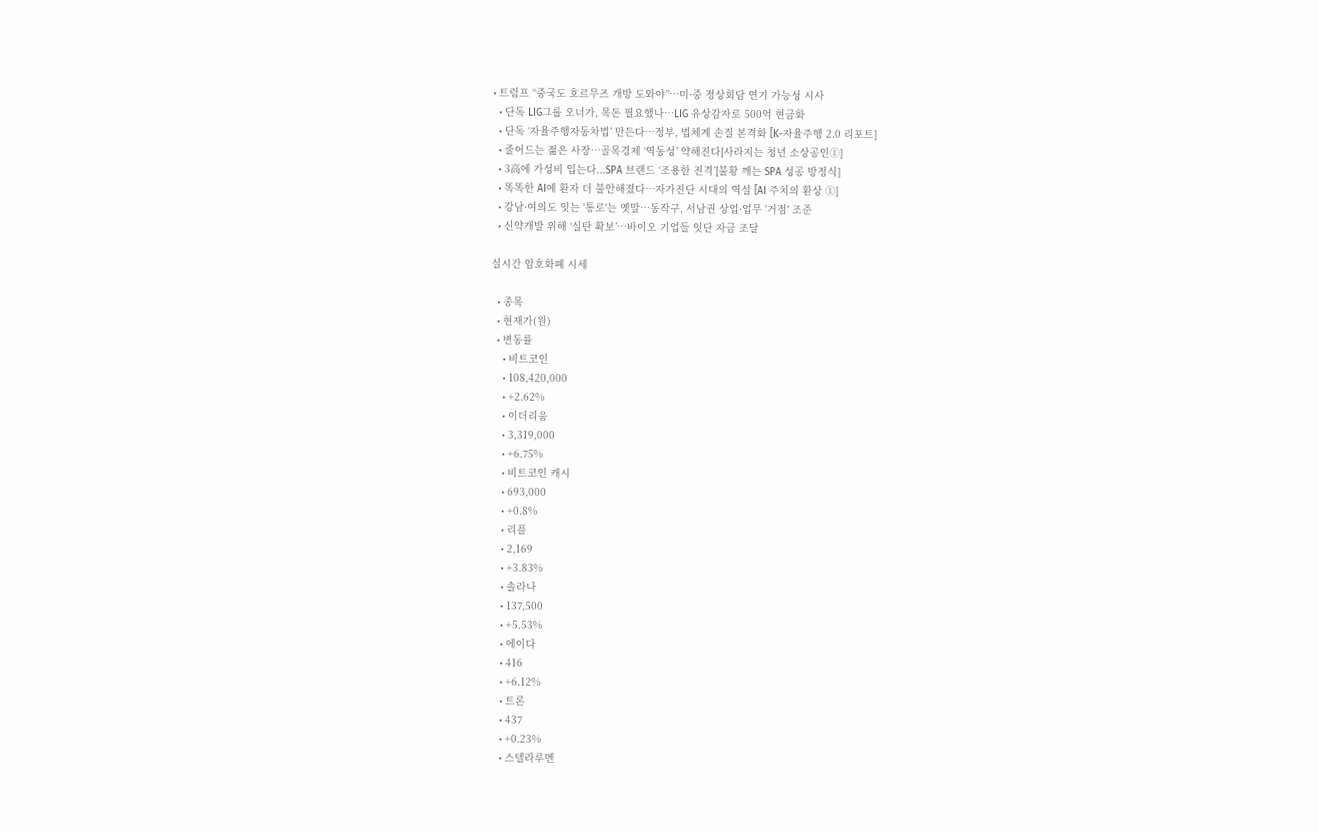• 트럼프 “중국도 호르무즈 개방 도와야”…미·중 정상회담 연기 가능성 시사
  • 단독 LIG그룹 오너가, 목돈 필요했나…LIG 유상감자로 500억 현금화
  • 단독 ‘자율주행자동차법’ 만든다…정부, 법체계 손질 본격화 [K-자율주행 2.0 리포트]
  • 줄어드는 젊은 사장…골목경제 ‘역동성’ 약해진다[사라지는 청년 소상공인①]
  • 3高에 가성비 입는다...SPA 브랜드 ‘조용한 진격’[불황 깨는 SPA 성공 방정식]
  • 똑똑한 AI에 환자 더 불안해졌다…자가진단 시대의 역설 [AI 주치의 환상 ①]
  • 강남·여의도 잇는 '통로'는 옛말⋯동작구, 서남권 상업·업무 '거점' 조준
  • 신약개발 위해 ‘실탄 확보’…바이오 기업들 잇단 자금 조달

실시간 암호화폐 시세

  • 종목
  • 현재가(원)
  • 변동률
    • 비트코인
    • 108,420,000
    • +2.62%
    • 이더리움
    • 3,319,000
    • +6.75%
    • 비트코인 캐시
    • 693,000
    • +0.8%
    • 리플
    • 2,169
    • +3.83%
    • 솔라나
    • 137,500
    • +5.53%
    • 에이다
    • 416
    • +6.12%
    • 트론
    • 437
    • +0.23%
    • 스텔라루멘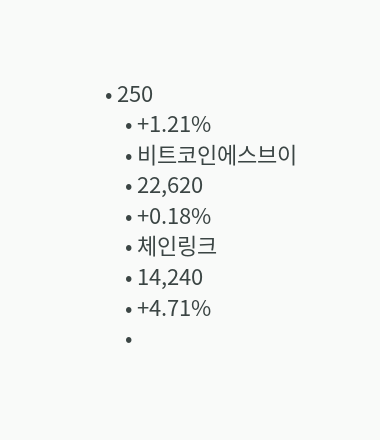• 250
    • +1.21%
    • 비트코인에스브이
    • 22,620
    • +0.18%
    • 체인링크
    • 14,240
    • +4.71%
    •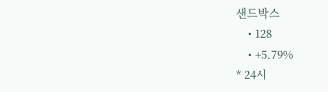샌드박스
    • 128
    • +5.79%
* 24시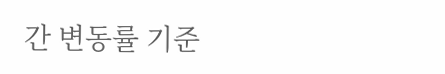간 변동률 기준